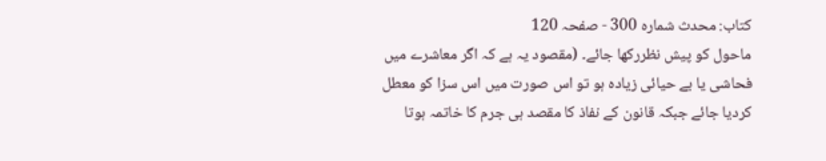کتاب: محدث شمارہ 300 - صفحہ 120
ماحول کو پیش نظررکھا جائے۔ (مقصود یہ ہے کہ اگر معاشرے میں فحاشی یا بے حیائی زیادہ ہو تو اس صورت میں اس سزا کو معطل کردیا جائے جبکہ قانون کے نفاذ کا مقصد ہی جرم کا خاتمہ ہوتا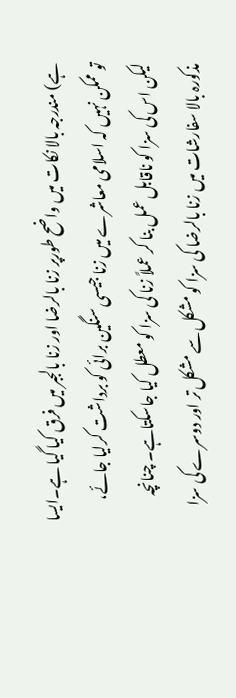ہے) مندرجہ بالا نکات میں واضح طورپر زنا بالرضا اور زنا بالجبر میں فرق کیا گیا ہے۔ایسا تو ممکن نہیں کہ اسلامی معاشرے میں زنا جیسی سنگین برائی کو برداشت کرلیا جائے، لیکن اس کی سزا کو ناقابل عمل بنا کر عملاً زنا کی سزا کو معطل کیا جاسکتاہے۔ چنانچہ مذکورہ بالا سفارشات میں زنا بالرضا کی سزا کو مشکل سے مشکل تر اور دوسرے کی سزا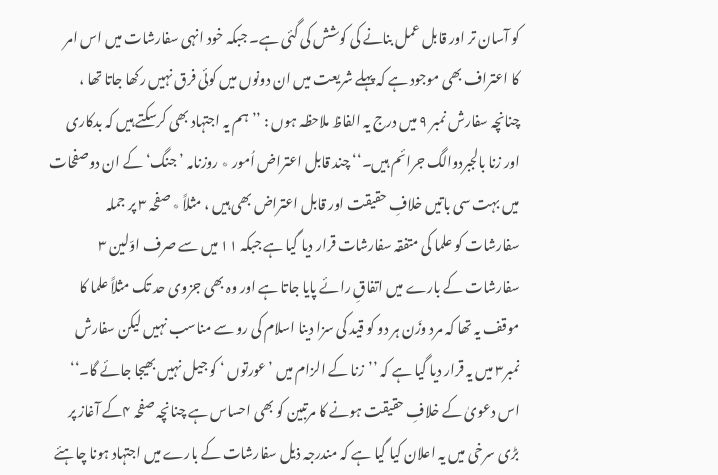کو آسان تر اور قابل عمل بنانے کی کوشش کی گئی ہے۔ جبکہ خود انہی سفارشات میں اس امر کا اعتراف بھی موجود ہے کہ پہلے شریعت میں ان دونوں میں کوئی فرق نہیں رکھا جاتا تھا ، چنانچہ سفارش نمبر ۹ میں درج یہ الفاظ ملاحظہ ہوں : ’’ہم یہ اجتہاد بھی کرسکتے ہیں کہ بدکاری اور زنا بالجبردوالگ جرائم ہیں۔‘‘ چند قابل اعتراض اُمور ٭ روزنامہ ’جنگ‘ کے ان دوصفحات میں بہت سی باتیں خلافِ حقیقت اور قابل اعتراض بھی ہیں ، مثلاً ٭ صفحہ ۳ پر جملہ سفارشات کو علما کی متفقہ سفارشات قرار دیا گیا ہے جبکہ ۱۱ میں سے صرف اوّلین ۳ سفارشات کے بارے میں اتفاقِ رائے پایا جاتا ہے اور وہ بھی جزوی حد تک مثلاً علما کا موقف یہ تھا کہ مرد وزَن ہر دو کو قید کی سزا دینا اسلام کی رو سے مناسب نہیں لیکن سفارش نمبر۳ میں یہ قرار دیا گیا ہے کہ ’’زنا کے الزام میں ’عورتوں ‘ کو جیل نہیں بھیجا جائے گا۔‘‘ اس دعویٰ کے خلافِ حقیقت ہونے کا مرتبین کو بھی احساس ہے چنانچہ صفحہ ۴کے آغاز پر بڑی سرخی میں یہ اعلان کیا گیا ہے کہ مندرجہ ذیل سفارشات کے بارے میں اجتہاد ہونا چاہئے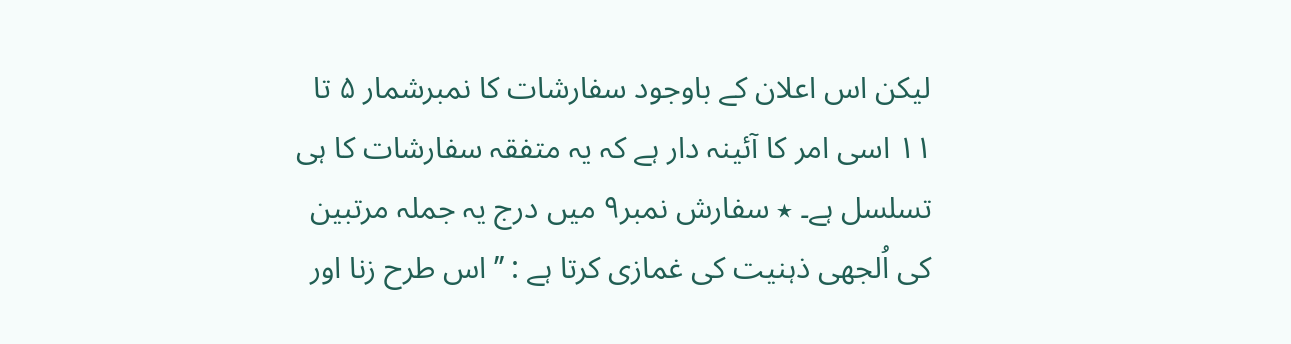لیکن اس اعلان کے باوجود سفارشات کا نمبرشمار ۵ تا ۱۱ اسی امر کا آئینہ دار ہے کہ یہ متفقہ سفارشات کا ہی تسلسل ہے۔ ٭ سفارش نمبر۹ میں درج یہ جملہ مرتبین کی اُلجھی ذہنیت کی غمازی کرتا ہے : ’’اس طرح زنا اور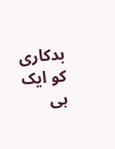بدکاری کو ایک ہی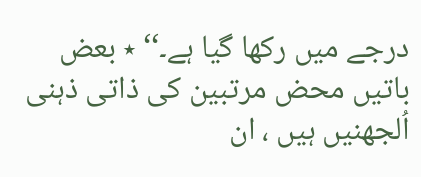درجے میں رکھا گیا ہے۔‘‘ ٭ بعض باتیں محض مرتبین کی ذاتی ذہنی اُلجھنیں ہیں ، ان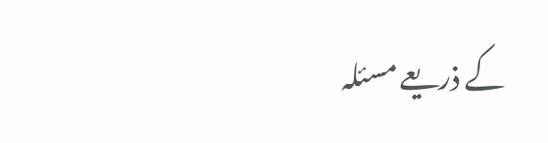کے ذریعے مسئلہ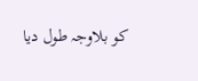کو بلاوجہ طول دیا